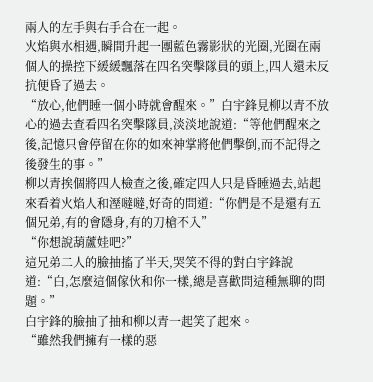兩人的左手與右手合在一起。
火焰與水相遇,瞬間升起一團藍色霧影狀的光圈,光圈在兩個人的操控下緩緩飄落在四名突擊隊員的頭上,四人還未反抗便昏了過去。
“放心,他們睡一個小時就會醒來。”白宇鋒見柳以青不放心的過去查看四名突擊隊員,淡淡地說道:“等他們醒來之後,記憶只會停留在你的如來神掌將他們擊倒,而不記得之後發生的事。”
柳以青挨個將四人檢查之後,確定四人只是昏睡過去,站起來看着火焰人和溼噠噠,好奇的問道:“你們是不是還有五個兄弟,有的會隱身,有的刀槍不入”
“你想說葫蘆娃吧?”
這兄弟二人的臉抽搐了半天,哭笑不得的對白宇鋒說道:“白,怎麼這個傢伙和你一樣,總是喜歡問這種無聊的問題。”
白宇鋒的臉抽了抽和柳以青一起笑了起來。
“雖然我們擁有一樣的惡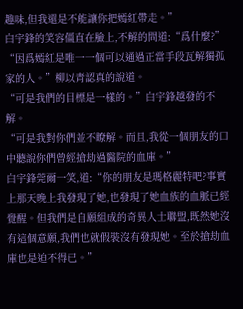趣味,但我還是不能讓你把嫣紅帶走。”
白宇鋒的笑容僵直在臉上,不解的問道:“爲什麼?”
“因爲嫣紅是唯一一個可以通過正當手段瓦解獨孤家的人。”柳以青認真的說道。
“可是我們的目標是一樣的。”白宇鋒越發的不解。
“可是我對你們並不瞭解。而且,我從一個朋友的口中聽說你們曾經搶劫過醫院的血庫。”
白宇鋒莞爾一笑,道:“你的朋友是瑪格麗特吧?事實上那天晚上我發現了她,也發現了她血族的血脈已經覺醒。但我們是自願組成的奇異人士聯盟,既然她沒有這個意願,我們也就假裝沒有發現她。至於搶劫血庫也是迫不得已。”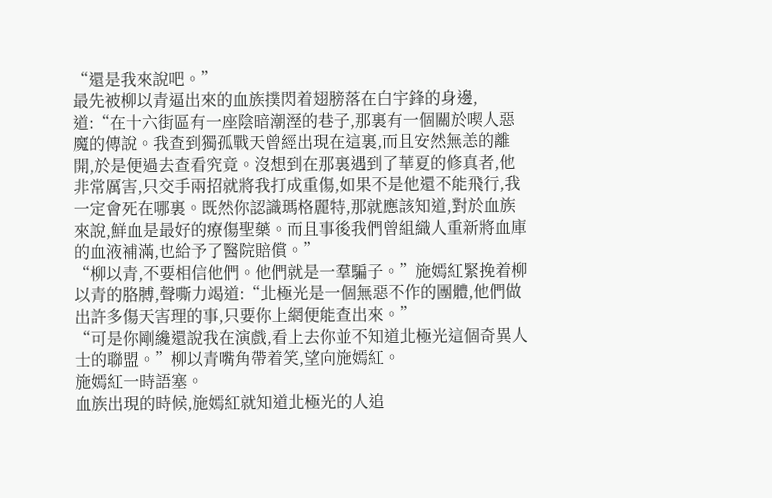“還是我來說吧。”
最先被柳以青逼出來的血族撲閃着翅膀落在白宇鋒的身邊,道:“在十六街區有一座陰暗潮溼的巷子,那裏有一個關於喫人惡魔的傳說。我查到獨孤戰天曾經出現在這裏,而且安然無恙的離開,於是便過去查看究竟。沒想到在那裏遇到了華夏的修真者,他非常厲害,只交手兩招就將我打成重傷,如果不是他還不能飛行,我一定會死在哪裏。既然你認識瑪格麗特,那就應該知道,對於血族來說,鮮血是最好的療傷聖藥。而且事後我們曾組織人重新將血庫的血液補滿,也給予了醫院賠償。”
“柳以青,不要相信他們。他們就是一羣騙子。”施嫣紅緊挽着柳以青的胳膊,聲嘶力竭道:“北極光是一個無惡不作的團體,他們做出許多傷天害理的事,只要你上網便能查出來。”
“可是你剛纔還說我在演戲,看上去你並不知道北極光這個奇異人士的聯盟。”柳以青嘴角帶着笑,望向施嫣紅。
施嫣紅一時語塞。
血族出現的時候,施嫣紅就知道北極光的人追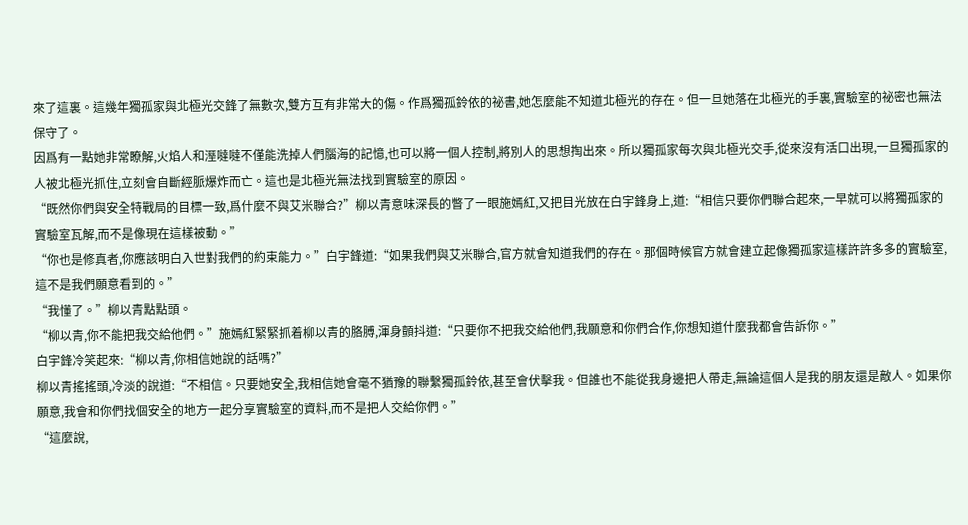來了這裏。這幾年獨孤家與北極光交鋒了無數次,雙方互有非常大的傷。作爲獨孤鈴依的祕書,她怎麼能不知道北極光的存在。但一旦她落在北極光的手裏,實驗室的祕密也無法保守了。
因爲有一點她非常瞭解,火焰人和溼噠噠不僅能洗掉人們腦海的記憶,也可以將一個人控制,將別人的思想掏出來。所以獨孤家每次與北極光交手,從來沒有活口出現,一旦獨孤家的人被北極光抓住,立刻會自斷經脈爆炸而亡。這也是北極光無法找到實驗室的原因。
“既然你們與安全特戰局的目標一致,爲什麼不與艾米聯合?”柳以青意味深長的瞥了一眼施嫣紅,又把目光放在白宇鋒身上,道:“相信只要你們聯合起來,一早就可以將獨孤家的實驗室瓦解,而不是像現在這樣被動。”
“你也是修真者,你應該明白入世對我們的約束能力。”白宇鋒道:“如果我們與艾米聯合,官方就會知道我們的存在。那個時候官方就會建立起像獨孤家這樣許許多多的實驗室,這不是我們願意看到的。”
“我懂了。”柳以青點點頭。
“柳以青,你不能把我交給他們。”施嫣紅緊緊抓着柳以青的胳膊,渾身顫抖道:“只要你不把我交給他們,我願意和你們合作,你想知道什麼我都會告訴你。”
白宇鋒冷笑起來:“柳以青,你相信她說的話嗎?”
柳以青搖搖頭,冷淡的說道:“不相信。只要她安全,我相信她會毫不猶豫的聯繫獨孤鈴依,甚至會伏擊我。但誰也不能從我身邊把人帶走,無論這個人是我的朋友還是敵人。如果你願意,我會和你們找個安全的地方一起分享實驗室的資料,而不是把人交給你們。”
“這麼說,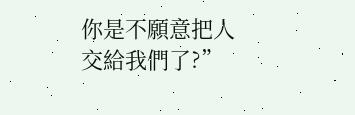你是不願意把人交給我們了?”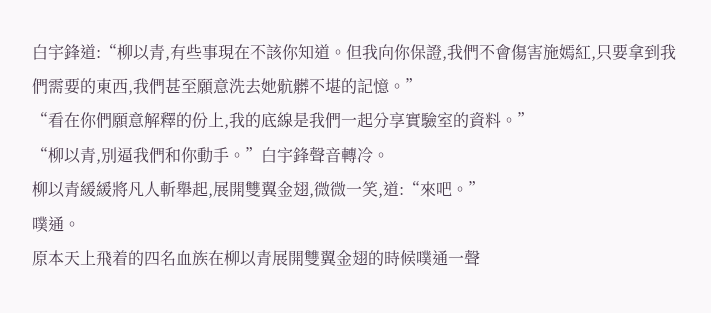白宇鋒道:“柳以青,有些事現在不該你知道。但我向你保證,我們不會傷害施嫣紅,只要拿到我們需要的東西,我們甚至願意洗去她骯髒不堪的記憶。”
“看在你們願意解釋的份上,我的底線是我們一起分享實驗室的資料。”
“柳以青,別逼我們和你動手。”白宇鋒聲音轉冷。
柳以青緩緩將凡人斬舉起,展開雙翼金翅,微微一笑,道:“來吧。”
噗通。
原本天上飛着的四名血族在柳以青展開雙翼金翅的時候噗通一聲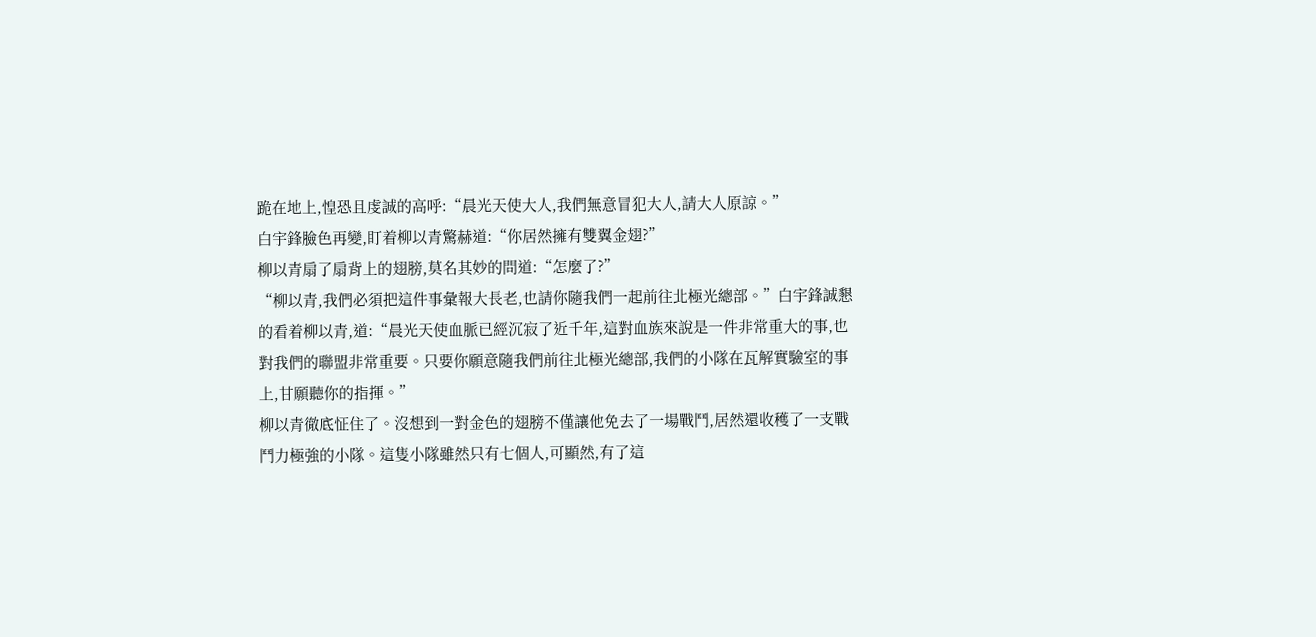跪在地上,惶恐且虔誠的高呼:“晨光天使大人,我們無意冒犯大人,請大人原諒。”
白宇鋒臉色再變,盯着柳以青驚赫道:“你居然擁有雙翼金翅?”
柳以青扇了扇背上的翅膀,莫名其妙的問道:“怎麼了?”
“柳以青,我們必須把這件事彙報大長老,也請你隨我們一起前往北極光總部。”白宇鋒誠懇的看着柳以青,道:“晨光天使血脈已經沉寂了近千年,這對血族來說是一件非常重大的事,也對我們的聯盟非常重要。只要你願意隨我們前往北極光總部,我們的小隊在瓦解實驗室的事上,甘願聽你的指揮。”
柳以青徹底怔住了。沒想到一對金色的翅膀不僅讓他免去了一場戰鬥,居然還收穫了一支戰鬥力極強的小隊。這隻小隊雖然只有七個人,可顯然,有了這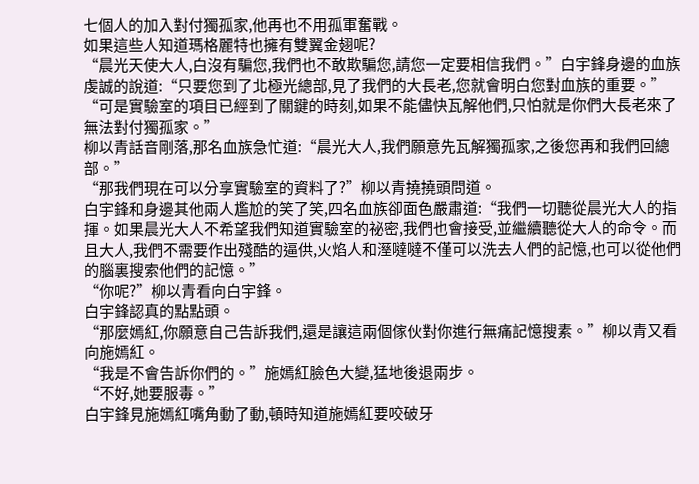七個人的加入對付獨孤家,他再也不用孤軍奮戰。
如果這些人知道瑪格麗特也擁有雙翼金翅呢?
“晨光天使大人,白沒有騙您,我們也不敢欺騙您,請您一定要相信我們。”白宇鋒身邊的血族虔誠的說道:“只要您到了北極光總部,見了我們的大長老,您就會明白您對血族的重要。”
“可是實驗室的項目已經到了關鍵的時刻,如果不能儘快瓦解他們,只怕就是你們大長老來了無法對付獨孤家。”
柳以青話音剛落,那名血族急忙道:“晨光大人,我們願意先瓦解獨孤家,之後您再和我們回總部。”
“那我們現在可以分享實驗室的資料了?”柳以青撓撓頭問道。
白宇鋒和身邊其他兩人尷尬的笑了笑,四名血族卻面色嚴肅道:“我們一切聽從晨光大人的指揮。如果晨光大人不希望我們知道實驗室的祕密,我們也會接受,並繼續聽從大人的命令。而且大人,我們不需要作出殘酷的逼供,火焰人和溼噠噠不僅可以洗去人們的記憶,也可以從他們的腦裏搜索他們的記憶。”
“你呢?”柳以青看向白宇鋒。
白宇鋒認真的點點頭。
“那麼嫣紅,你願意自己告訴我們,還是讓這兩個傢伙對你進行無痛記憶搜素。”柳以青又看向施嫣紅。
“我是不會告訴你們的。”施嫣紅臉色大變,猛地後退兩步。
“不好,她要服毒。”
白宇鋒見施嫣紅嘴角動了動,頓時知道施嫣紅要咬破牙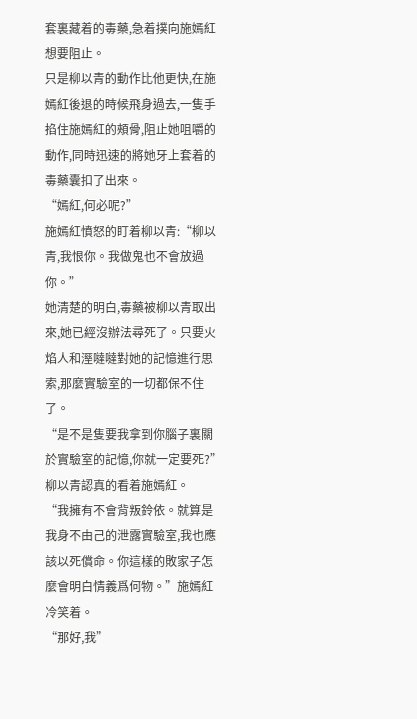套裏藏着的毒藥,急着撲向施嫣紅想要阻止。
只是柳以青的動作比他更快,在施嫣紅後退的時候飛身過去,一隻手掐住施嫣紅的頰骨,阻止她咀嚼的動作,同時迅速的將她牙上套着的毒藥囊扣了出來。
“嫣紅,何必呢?”
施嫣紅憤怒的盯着柳以青:“柳以青,我恨你。我做鬼也不會放過你。”
她清楚的明白,毒藥被柳以青取出來,她已經沒辦法尋死了。只要火焰人和溼噠噠對她的記憶進行思索,那麼實驗室的一切都保不住了。
“是不是隻要我拿到你腦子裏關於實驗室的記憶,你就一定要死?”柳以青認真的看着施嫣紅。
“我擁有不會背叛鈴依。就算是我身不由己的泄露實驗室,我也應該以死償命。你這樣的敗家子怎麼會明白情義爲何物。”施嫣紅冷笑着。
“那好,我”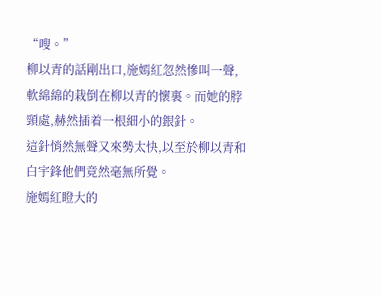“嗖。”
柳以青的話剛出口,施嫣紅忽然慘叫一聲,軟綿綿的栽倒在柳以青的懷裏。而她的脖頸處,赫然插着一根細小的銀針。
這針悄然無聲又來勢太快,以至於柳以青和白宇鋒他們竟然毫無所覺。
施嫣紅瞪大的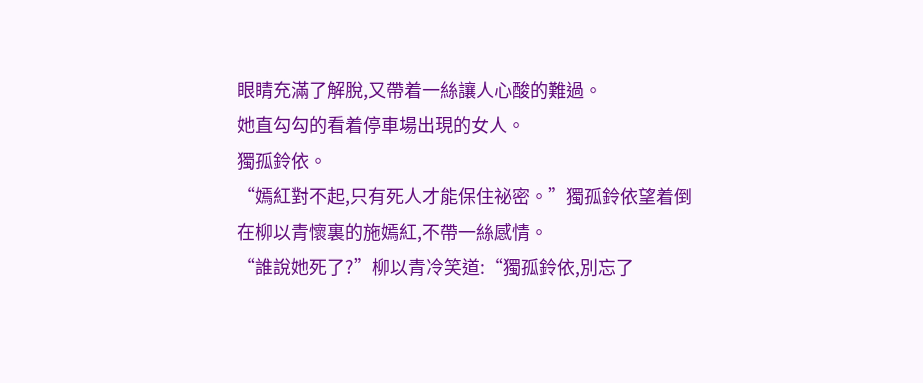眼睛充滿了解脫,又帶着一絲讓人心酸的難過。
她直勾勾的看着停車場出現的女人。
獨孤鈴依。
“嫣紅對不起,只有死人才能保住祕密。”獨孤鈴依望着倒在柳以青懷裏的施嫣紅,不帶一絲感情。
“誰說她死了?”柳以青冷笑道:“獨孤鈴依,別忘了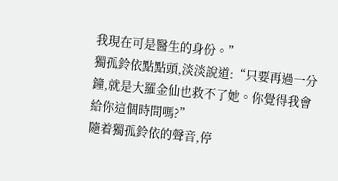我現在可是醫生的身份。”
獨孤鈴依點點頭,淡淡說道:“只要再過一分鐘,就是大羅金仙也救不了她。你覺得我會給你這個時間嗎?”
隨着獨孤鈴依的聲音,停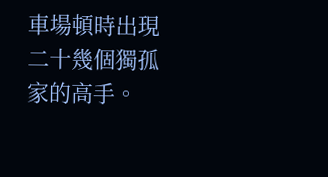車場頓時出現二十幾個獨孤家的高手。